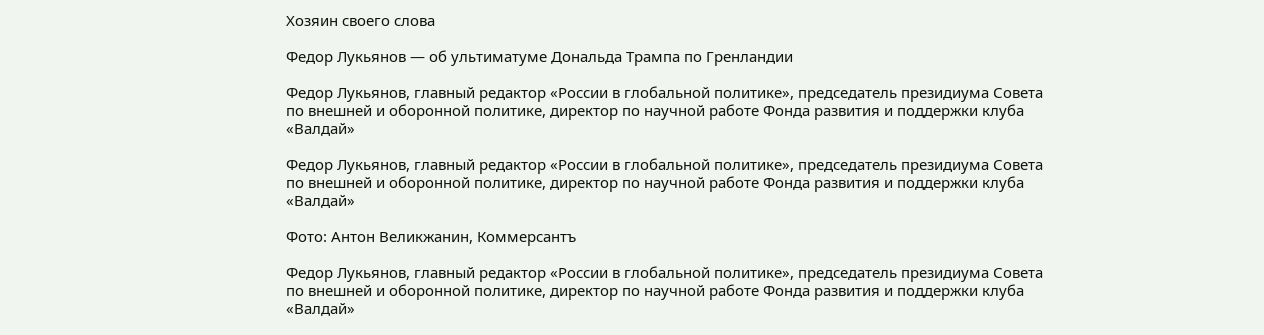Хозяин своего слова

Федор Лукьянов — об ультиматуме Дональда Трампа по Гренландии

Федор Лукьянов, главный редактор «России в глобальной политике», председатель президиума Совета по внешней и оборонной политике, директор по научной работе Фонда развития и поддержки клуба «Валдай»

Федор Лукьянов, главный редактор «России в глобальной политике», председатель президиума Совета по внешней и оборонной политике, директор по научной работе Фонда развития и поддержки клуба «Валдай»

Фото: Антон Великжанин, Коммерсантъ

Федор Лукьянов, главный редактор «России в глобальной политике», председатель президиума Совета по внешней и оборонной политике, директор по научной работе Фонда развития и поддержки клуба «Валдай»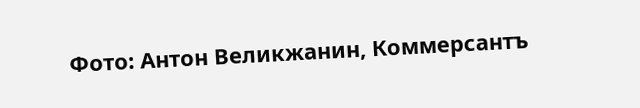Фото: Антон Великжанин, Коммерсантъ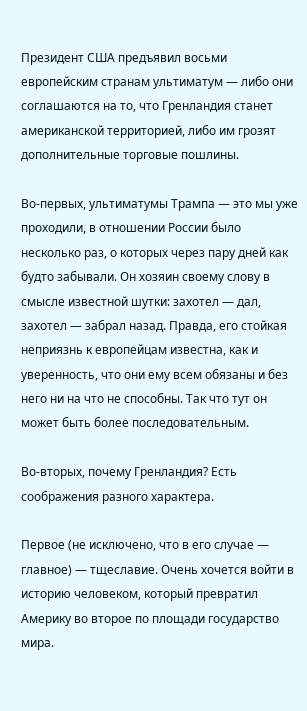Президент США предъявил восьми европейским странам ультиматум — либо они соглашаются на то, что Гренландия станет американской территорией, либо им грозят дополнительные торговые пошлины.

Во-первых, ультиматумы Трампа — это мы уже проходили, в отношении России было несколько раз, о которых через пару дней как будто забывали. Он хозяин своему слову в смысле известной шутки: захотел — дал, захотел — забрал назад. Правда, его стойкая неприязнь к европейцам известна, как и уверенность, что они ему всем обязаны и без него ни на что не способны. Так что тут он может быть более последовательным.

Во-вторых, почему Гренландия? Есть соображения разного характера.

Первое (не исключено, что в его случае — главное) — тщеславие. Очень хочется войти в историю человеком, который превратил Америку во второе по площади государство мира.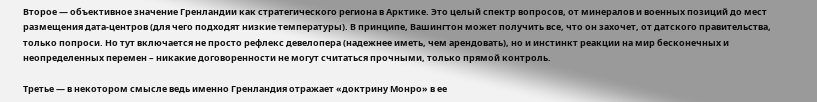Второе — объективное значение Гренландии как стратегического региона в Арктике. Это целый спектр вопросов, от минералов и военных позиций до мест размещения дата-центров (для чего подходят низкие температуры). В принципе, Вашингтон может получить все, что он захочет, от датского правительства, только попроси. Но тут включается не просто рефлекс девелопера (надежнее иметь, чем арендовать), но и инстинкт реакции на мир бесконечных и неопределенных перемен – никакие договоренности не могут считаться прочными, только прямой контроль.

Третье — в некотором смысле ведь именно Гренландия отражает «доктрину Монро» в ее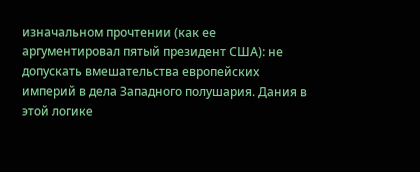изначальном прочтении (как ее аргументировал пятый президент США): не допускать вмешательства европейских империй в дела Западного полушария. Дания в этой логике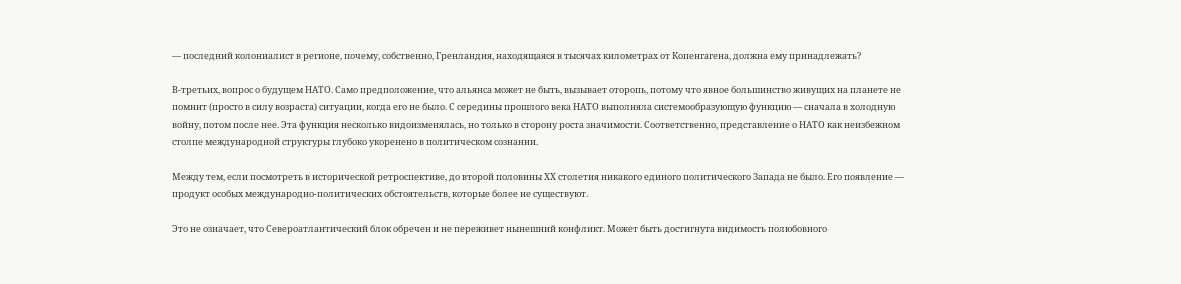— последний колониалист в регионе, почему, собственно, Гренландия, находящаяся в тысячах километрах от Копенгагена, должна ему принадлежать?

В-третьих, вопрос о будущем НАТО. Само предположение, что альянса может не быть, вызывает оторопь, потому что явное большинство живущих на планете не помнит (просто в силу возраста) ситуации, когда его не было. С середины прошлого века НАТО выполняла системообразующую функцию — сначала в холодную войну, потом после нее. Эта функция несколько видоизменялась, но только в сторону роста значимости. Соответственно, представление о НАТО как неизбежном столпе международной структуры глубоко укоренено в политическом сознании.

Между тем, если посмотреть в исторической ретроспективе, до второй половины ХХ столетия никакого единого политического Запада не было. Его появление — продукт особых международно-политических обстоятельств, которые более не существуют.

Это не означает, что Североатлантический блок обречен и не переживет нынешний конфликт. Может быть достигнута видимость полюбовного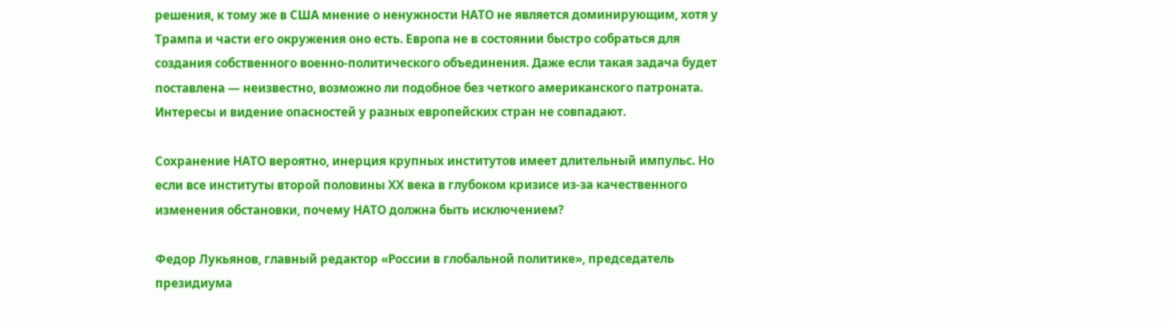решения, к тому же в США мнение о ненужности НАТО не является доминирующим, хотя у Трампа и части его окружения оно есть. Европа не в состоянии быстро собраться для создания собственного военно-политического объединения. Даже если такая задача будет поставлена — неизвестно, возможно ли подобное без четкого американского патроната. Интересы и видение опасностей у разных европейских стран не совпадают.

Сохранение НАТО вероятно, инерция крупных институтов имеет длительный импульс. Но если все институты второй половины ХХ века в глубоком кризисе из-за качественного изменения обстановки, почему НАТО должна быть исключением?

Федор Лукьянов, главный редактор «России в глобальной политике», председатель президиума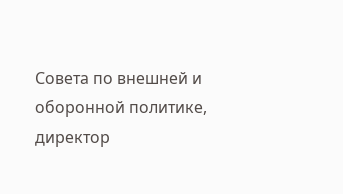Совета по внешней и оборонной политике, директор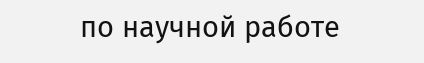по научной работе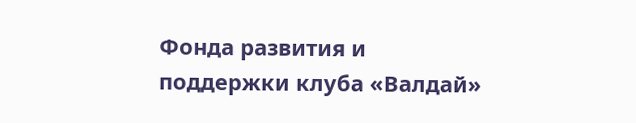Фонда развития и поддержки клуба «Валдай»